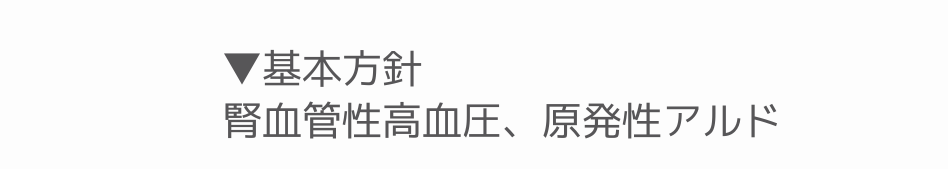▼基本方針
腎血管性高血圧、原発性アルド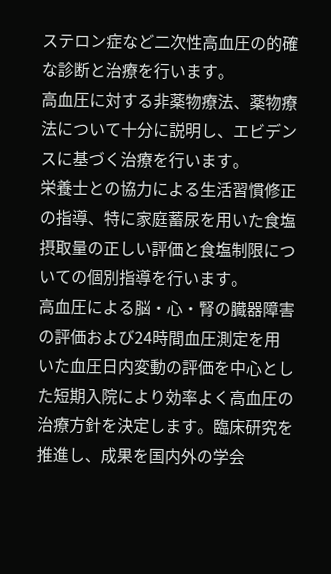ステロン症など二次性高血圧の的確な診断と治療を行います。
高血圧に対する非薬物療法、薬物療法について十分に説明し、エビデンスに基づく治療を行います。
栄養士との協力による生活習慣修正の指導、特に家庭蓄尿を用いた食塩摂取量の正しい評価と食塩制限についての個別指導を行います。
高血圧による脳・心・腎の臓器障害の評価および24時間血圧測定を用いた血圧日内変動の評価を中心とした短期入院により効率よく高血圧の治療方針を決定します。臨床研究を推進し、成果を国内外の学会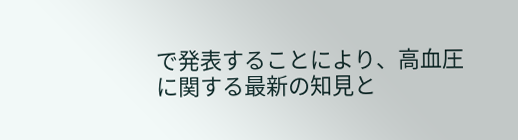で発表することにより、高血圧に関する最新の知見と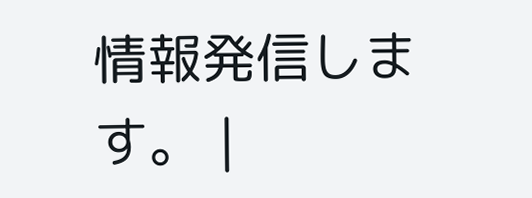情報発信します。 |